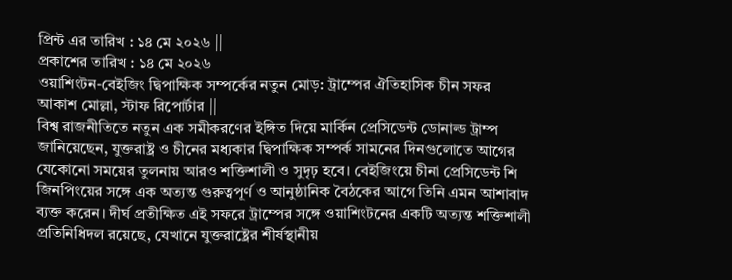প্রিন্ট এর তারিখ : ১৪ মে ২০২৬ ||
প্রকাশের তারিখ : ১৪ মে ২০২৬
ওয়াশিংটন-বেইজিং দ্বিপাক্ষিক সম্পর্কের নতুন মোড়: ট্রাম্পের ঐতিহাসিক চীন সফর
আকাশ মোল্লা, স্টাফ রিপোর্টার ||
বিশ্ব রাজনীতিতে নতুন এক সমীকরণের ইঙ্গিত দিয়ে মার্কিন প্রেসিডেন্ট ডোনাল্ড ট্রাম্প জানিয়েছেন, যুক্তরাষ্ট্র ও চীনের মধ্যকার দ্বিপাক্ষিক সম্পর্ক সামনের দিনগুলোতে আগের যেকোনো সময়ের তুলনায় আরও শক্তিশালী ও সুদৃঢ় হবে। বেইজিংয়ে চীনা প্রেসিডেন্ট শি জিনপিংয়ের সঙ্গে এক অত্যন্ত গুরুত্বপূর্ণ ও আনুষ্ঠানিক বৈঠকের আগে তিনি এমন আশাবাদ ব্যক্ত করেন। দীর্ঘ প্রতীক্ষিত এই সফরে ট্রাম্পের সঙ্গে ওয়াশিংটনের একটি অত্যন্ত শক্তিশালী প্রতিনিধিদল রয়েছে, যেখানে যুক্তরাষ্ট্রের শীর্ষস্থানীয়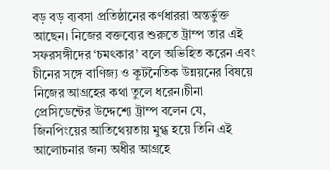বড় বড় ব্যবসা প্রতিষ্ঠানের কর্ণধাররা অন্তর্ভুক্ত আছেন। নিজের বক্তব্যের শুরুতে ট্রাম্প তার এই সফরসঙ্গীদের ‘চমৎকার’ বলে অভিহিত করেন এবং চীনের সঙ্গে বাণিজ্য ও কূটনৈতিক উন্নয়নের বিষয়ে নিজের আগ্রহের কথা তুলে ধরেন।চীনা প্রেসিডেন্টের উদ্দেশ্যে ট্রাম্প বলেন যে, জিনপিংয়ের আতিথেয়তায় মুগ্ধ হয়ে তিনি এই আলোচনার জন্য অধীর আগ্রহে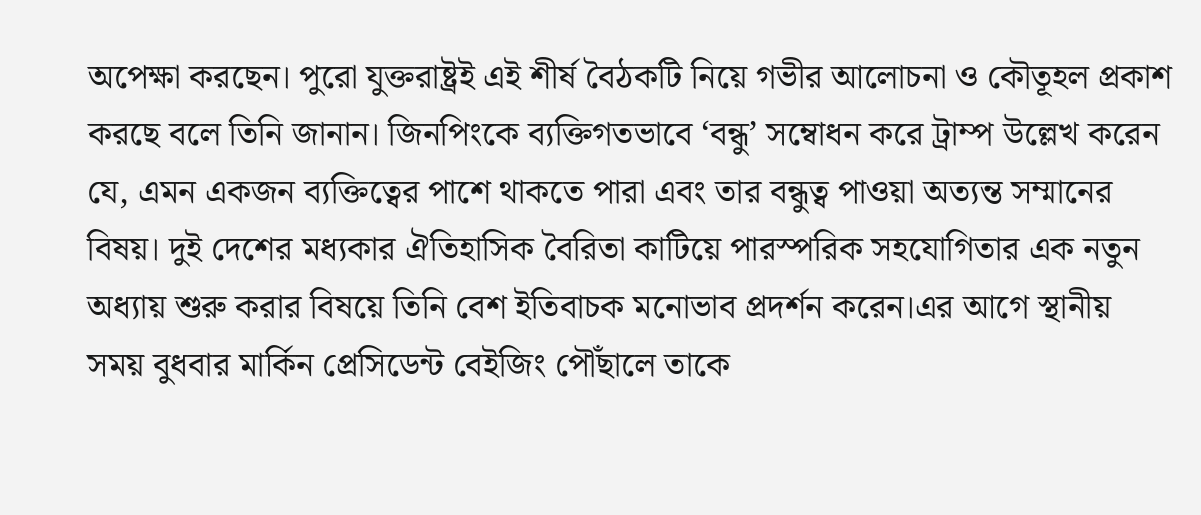অপেক্ষা করছেন। পুরো যুক্তরাষ্ট্রই এই শীর্ষ বৈঠকটি নিয়ে গভীর আলোচনা ও কৌতূহল প্রকাশ করছে বলে তিনি জানান। জিনপিংকে ব্যক্তিগতভাবে ‘বন্ধু’ সম্বোধন করে ট্রাম্প উল্লেখ করেন যে, এমন একজন ব্যক্তিত্বের পাশে থাকতে পারা এবং তার বন্ধুত্ব পাওয়া অত্যন্ত সম্মানের বিষয়। দুই দেশের মধ্যকার ঐতিহাসিক বৈরিতা কাটিয়ে পারস্পরিক সহযোগিতার এক নতুন অধ্যায় শুরু করার বিষয়ে তিনি বেশ ইতিবাচক মনোভাব প্রদর্শন করেন।এর আগে স্থানীয় সময় বুধবার মার্কিন প্রেসিডেন্ট বেইজিং পৌঁছালে তাকে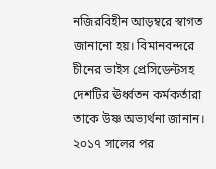নজিরবিহীন আড়ম্বরে স্বাগত জানানো হয়। বিমানবন্দরে চীনের ভাইস প্রেসিডেন্টসহ দেশটির ঊর্ধ্বতন কর্মকর্তারা তাকে উষ্ণ অভ্যর্থনা জানান। ২০১৭ সালের পর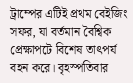ট্রাম্পের এটিই প্রথম বেইজিং সফর, যা বর্তমান বৈশ্বিক প্রেক্ষাপটে বিশেষ তাৎপর্য বহন করে। বৃহস্পতিবার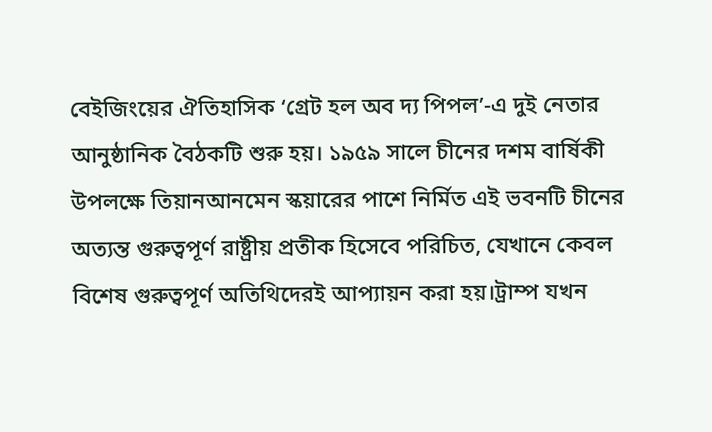বেইজিংয়ের ঐতিহাসিক ‘গ্রেট হল অব দ্য পিপল’-এ দুই নেতার আনুষ্ঠানিক বৈঠকটি শুরু হয়। ১৯৫৯ সালে চীনের দশম বার্ষিকী উপলক্ষে তিয়ানআনমেন স্কয়ারের পাশে নির্মিত এই ভবনটি চীনের অত্যন্ত গুরুত্বপূর্ণ রাষ্ট্রীয় প্রতীক হিসেবে পরিচিত, যেখানে কেবল বিশেষ গুরুত্বপূর্ণ অতিথিদেরই আপ্যায়ন করা হয়।ট্রাম্প যখন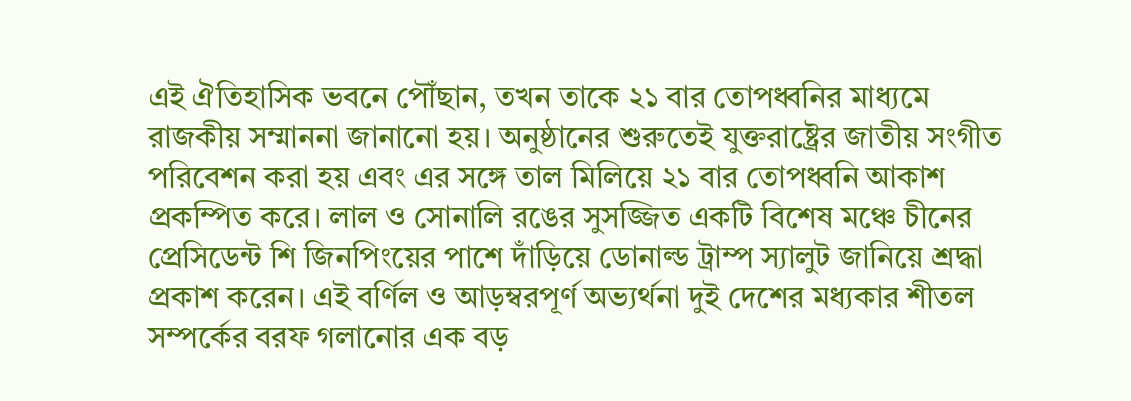এই ঐতিহাসিক ভবনে পৌঁছান, তখন তাকে ২১ বার তোপধ্বনির মাধ্যমে রাজকীয় সম্মাননা জানানো হয়। অনুষ্ঠানের শুরুতেই যুক্তরাষ্ট্রের জাতীয় সংগীত পরিবেশন করা হয় এবং এর সঙ্গে তাল মিলিয়ে ২১ বার তোপধ্বনি আকাশ প্রকম্পিত করে। লাল ও সোনালি রঙের সুসজ্জিত একটি বিশেষ মঞ্চে চীনের প্রেসিডেন্ট শি জিনপিংয়ের পাশে দাঁড়িয়ে ডোনাল্ড ট্রাম্প স্যালুট জানিয়ে শ্রদ্ধা প্রকাশ করেন। এই বর্ণিল ও আড়ম্বরপূর্ণ অভ্যর্থনা দুই দেশের মধ্যকার শীতল সম্পর্কের বরফ গলানোর এক বড়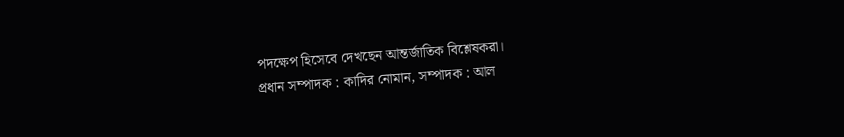পদক্ষেপ হিসেবে দেখছেন আন্তর্জাতিক বিশ্লেষকরা।
প্রধান সম্পাদক : কাদির নোমান, সম্পাদক : আল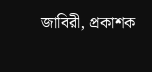জাবিরী, প্রকাশক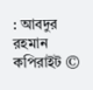: আবদুর রহমান
কপিরাইট ©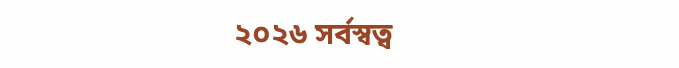২০২৬ সর্বস্বত্ব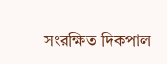সংরক্ষিত দিকপাল